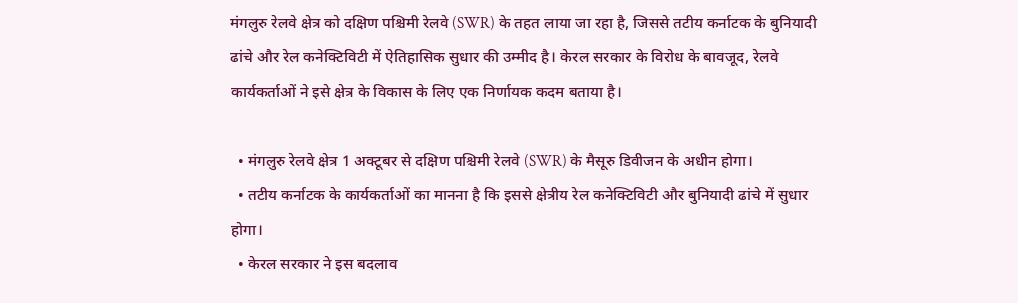मंगलुरु रेलवे क्षेत्र को दक्षिण पश्चिमी रेलवे (SWR) के तहत लाया जा रहा है, जिससे तटीय कर्नाटक के बुनियादी ढांचे और रेल कनेक्टिविटी में ऐतिहासिक सुधार की उम्मीद है। केरल सरकार के विरोध के बावजूद, रेलवे कार्यकर्ताओं ने इसे क्षेत्र के विकास के लिए एक निर्णायक कदम बताया है।

  • मंगलुरु रेलवे क्षेत्र 1 अक्टूबर से दक्षिण पश्चिमी रेलवे (SWR) के मैसूरु डिवीजन के अधीन होगा।
  • तटीय कर्नाटक के कार्यकर्ताओं का मानना है कि इससे क्षेत्रीय रेल कनेक्टिविटी और बुनियादी ढांचे में सुधार होगा।
  • केरल सरकार ने इस बदलाव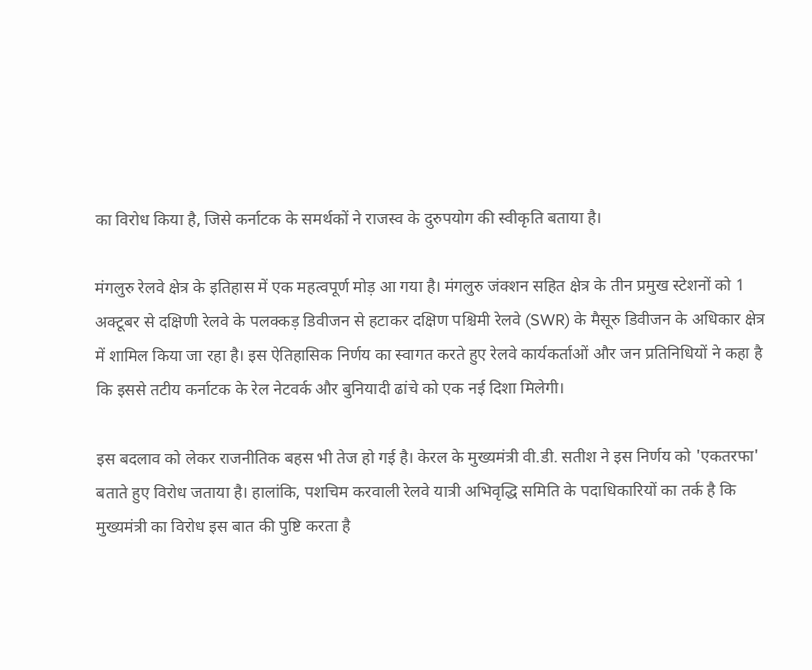का विरोध किया है, जिसे कर्नाटक के समर्थकों ने राजस्व के दुरुपयोग की स्वीकृति बताया है।

मंगलुरु रेलवे क्षेत्र के इतिहास में एक महत्वपूर्ण मोड़ आ गया है। मंगलुरु जंक्शन सहित क्षेत्र के तीन प्रमुख स्टेशनों को 1 अक्टूबर से दक्षिणी रेलवे के पलक्कड़ डिवीजन से हटाकर दक्षिण पश्चिमी रेलवे (SWR) के मैसूरु डिवीजन के अधिकार क्षेत्र में शामिल किया जा रहा है। इस ऐतिहासिक निर्णय का स्वागत करते हुए रेलवे कार्यकर्ताओं और जन प्रतिनिधियों ने कहा है कि इससे तटीय कर्नाटक के रेल नेटवर्क और बुनियादी ढांचे को एक नई दिशा मिलेगी।

इस बदलाव को लेकर राजनीतिक बहस भी तेज हो गई है। केरल के मुख्यमंत्री वी.डी. सतीश ने इस निर्णय को 'एकतरफा' बताते हुए विरोध जताया है। हालांकि, पशचिम करवाली रेलवे यात्री अभिवृद्धि समिति के पदाधिकारियों का तर्क है कि मुख्यमंत्री का विरोध इस बात की पुष्टि करता है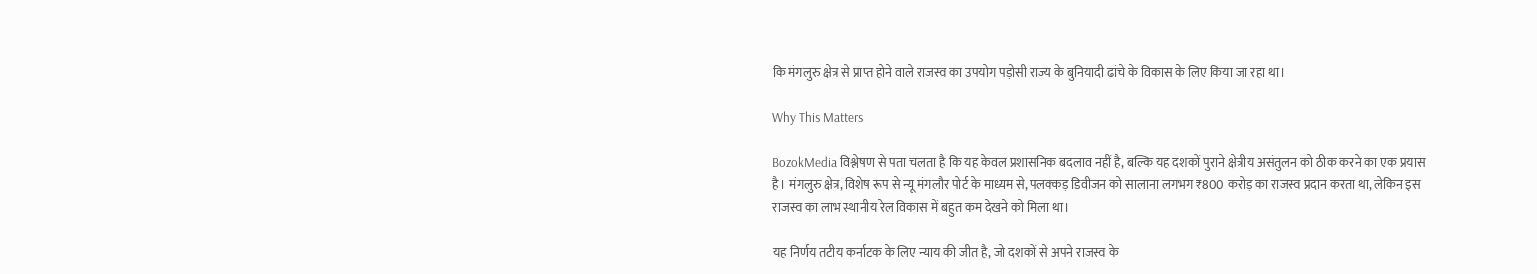कि मंगलुरु क्षेत्र से प्राप्त होने वाले राजस्व का उपयोग पड़ोसी राज्य के बुनियादी ढांचे के विकास के लिए किया जा रहा था।

Why This Matters

BozokMedia विश्लेषण से पता चलता है कि यह केवल प्रशासनिक बदलाव नहीं है, बल्कि यह दशकों पुराने क्षेत्रीय असंतुलन को ठीक करने का एक प्रयास है। मंगलुरु क्षेत्र, विशेष रूप से न्यू मंगलौर पोर्ट के माध्यम से, पलक्कड़ डिवीजन को सालाना लगभग ₹800 करोड़ का राजस्व प्रदान करता था, लेकिन इस राजस्व का लाभ स्थानीय रेल विकास में बहुत कम देखने को मिला था।

यह निर्णय तटीय कर्नाटक के लिए न्याय की जीत है, जो दशकों से अपने राजस्व के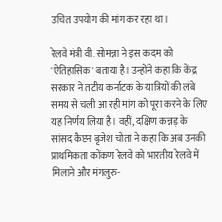उचित उपयोग की मांग कर रहा था।

रेलवे मंत्री वी. सोमन्ना ने इस कदम को 'ऐतिहासिक' बताया है। उन्होंने कहा कि केंद्र सरकार ने तटीय कर्नाटक के यात्रियों की लंबे समय से चली आ रही मांग को पूरा करने के लिए यह निर्णय लिया है। वहीं, दक्षिण कन्नड़ के सांसद कैप्टन बृजेश चोता ने कहा कि अब उनकी प्राथमिकता कोंकण रेलवे को भारतीय रेलवे में मिलाने और मंगलुरु-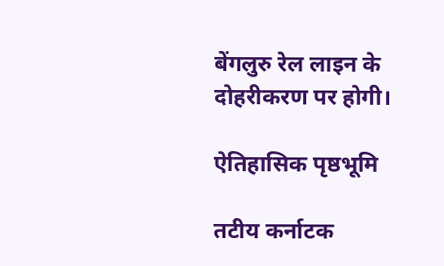बेंगलुरु रेल लाइन के दोहरीकरण पर होगी।

ऐतिहासिक पृष्ठभूमि

तटीय कर्नाटक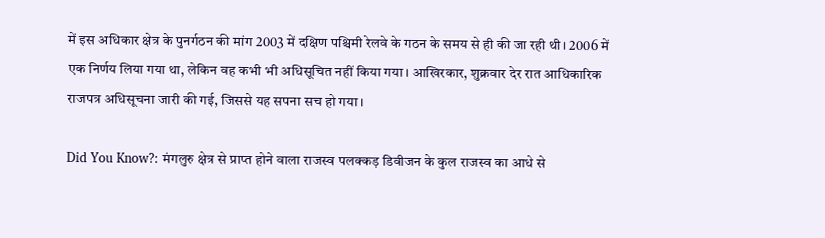में इस अधिकार क्षेत्र के पुनर्गठन की मांग 2003 में दक्षिण पश्चिमी रेलवे के गठन के समय से ही की जा रही थी। 2006 में एक निर्णय लिया गया था, लेकिन वह कभी भी अधिसूचित नहीं किया गया। आखिरकार, शुक्रवार देर रात आधिकारिक राजपत्र अधिसूचना जारी की गई, जिससे यह सपना सच हो गया।

Did You Know?: मंगलुरु क्षेत्र से प्राप्त होने वाला राजस्व पलक्कड़ डिवीजन के कुल राजस्व का आधे से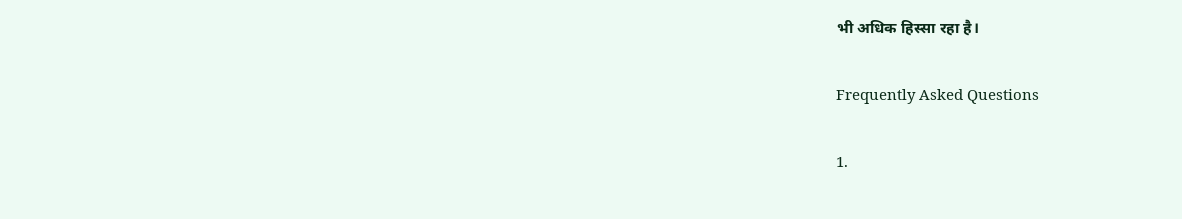भी अधिक हिस्सा रहा है।

Frequently Asked Questions

1.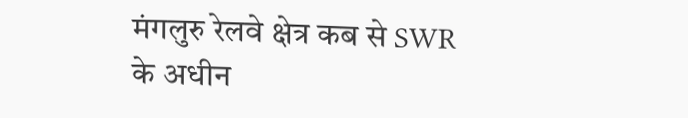मंगलुरु रेलवे क्षेत्र कब से SWR के अधीन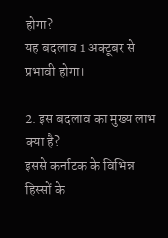होगा?
यह बदलाव 1 अक्टूबर से प्रभावी होगा।

2. इस बदलाव का मुख्य लाभ क्या है?
इससे कर्नाटक के विभिन्न हिस्सों के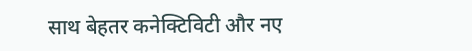साथ बेहतर कनेक्टिविटी और नए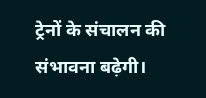ट्रेनों के संचालन की संभावना बढ़ेगी।